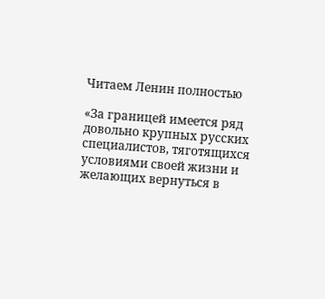Читаем Ленин полностью

«За границей имеется ряд довольно крупных русских специалистов, тяготящихся условиями своей жизни и желающих вернуться в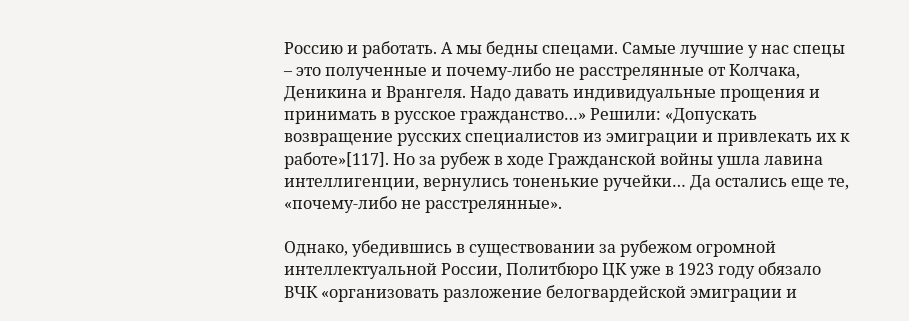Россию и работать. А мы бедны спецами. Самые лучшие у нас спецы – это полученные и почему‐либо не расстрелянные от Колчака, Деникина и Врангеля. Надо давать индивидуальные прощения и принимать в русское гражданство…» Решили: «Допускать возвращение русских специалистов из эмиграции и привлекать их к работе»[117]. Но за рубеж в ходе Гражданской войны ушла лавина интеллигенции, вернулись тоненькие ручейки… Да остались еще те, «почему‐либо не расстрелянные».

Однако, убедившись в существовании за рубежом огромной интеллектуальной России, Политбюро ЦК уже в 1923 году обязало ВЧК «организовать разложение белогвардейской эмиграции и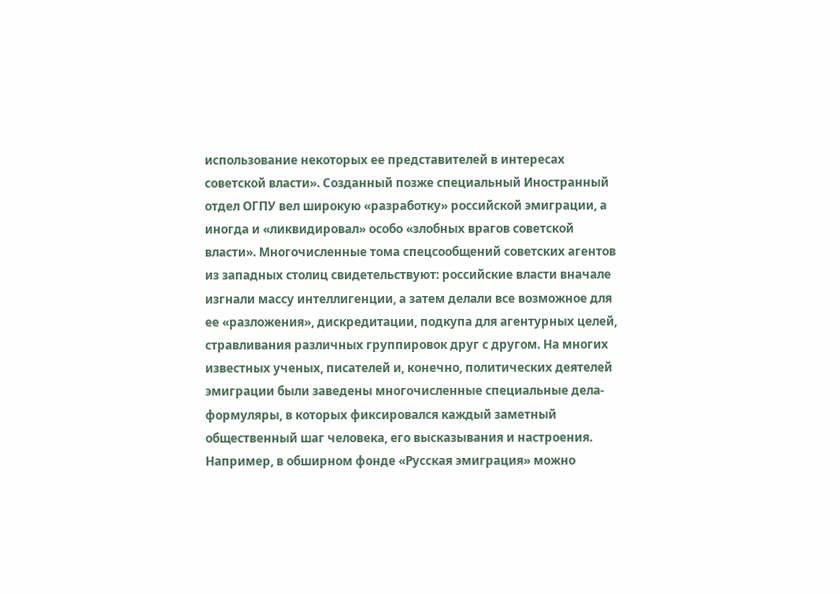использование некоторых ее представителей в интересах советской власти». Созданный позже специальный Иностранный отдел ОГПУ вел широкую «разработку» российской эмиграции, а иногда и «ликвидировал» особо «злобных врагов советской власти». Многочисленные тома спецсообщений советских агентов из западных столиц свидетельствуют: российские власти вначале изгнали массу интеллигенции, а затем делали все возможное для ее «разложения», дискредитации, подкупа для агентурных целей, стравливания различных группировок друг с другом. На многих известных ученых, писателей и, конечно, политических деятелей эмиграции были заведены многочисленные специальные дела‐формуляры, в которых фиксировался каждый заметный общественный шаг человека, его высказывания и настроения. Например, в обширном фонде «Русская эмиграция» можно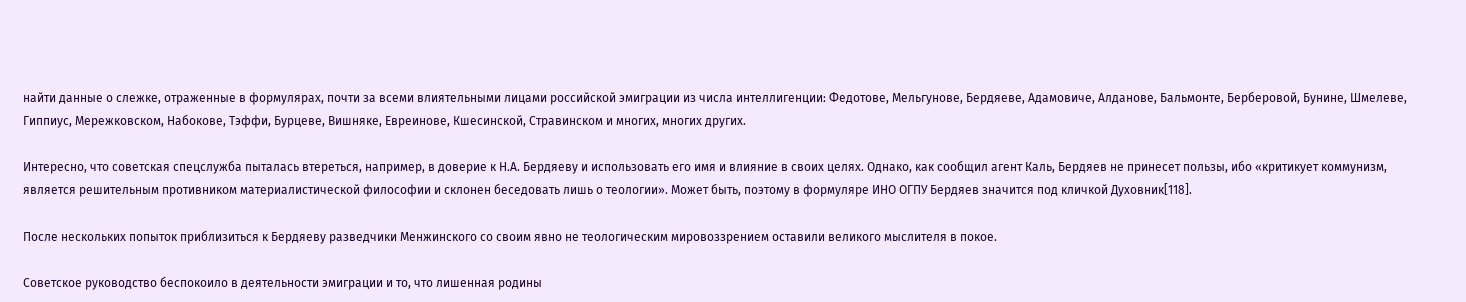найти данные о слежке, отраженные в формулярах, почти за всеми влиятельными лицами российской эмиграции из числа интеллигенции: Федотове, Мельгунове, Бердяеве, Адамовиче, Алданове, Бальмонте, Берберовой, Бунине, Шмелеве, Гиппиус, Мережковском, Набокове, Тэффи, Бурцеве, Вишняке, Евреинове, Кшесинской, Стравинском и многих, многих других.

Интересно, что советская спецслужба пыталась втереться, например, в доверие к Н.А. Бердяеву и использовать его имя и влияние в своих целях. Однако, как сообщил агент Каль, Бердяев не принесет пользы, ибо «критикует коммунизм, является решительным противником материалистической философии и склонен беседовать лишь о теологии». Может быть, поэтому в формуляре ИНО ОГПУ Бердяев значится под кличкой Духовник[118].

После нескольких попыток приблизиться к Бердяеву разведчики Менжинского со своим явно не теологическим мировоззрением оставили великого мыслителя в покое.

Советское руководство беспокоило в деятельности эмиграции и то, что лишенная родины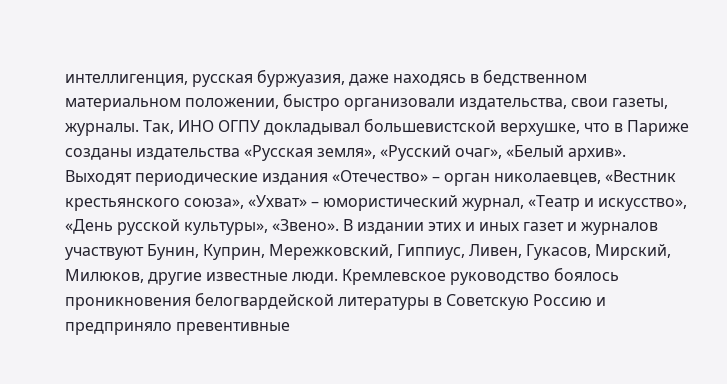интеллигенция, русская буржуазия, даже находясь в бедственном материальном положении, быстро организовали издательства, свои газеты, журналы. Так, ИНО ОГПУ докладывал большевистской верхушке, что в Париже созданы издательства «Русская земля», «Русский очаг», «Белый архив». Выходят периодические издания «Отечество» – орган николаевцев, «Вестник крестьянского союза», «Ухват» – юмористический журнал, «Театр и искусство», «День русской культуры», «Звено». В издании этих и иных газет и журналов участвуют Бунин, Куприн, Мережковский, Гиппиус, Ливен, Гукасов, Мирский, Милюков, другие известные люди. Кремлевское руководство боялось проникновения белогвардейской литературы в Советскую Россию и предприняло превентивные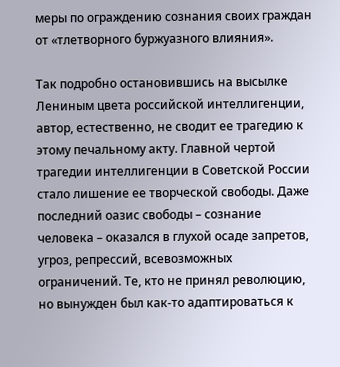меры по ограждению сознания своих граждан от «тлетворного буржуазного влияния».

Так подробно остановившись на высылке Лениным цвета российской интеллигенции, автор, естественно, не сводит ее трагедию к этому печальному акту. Главной чертой трагедии интеллигенции в Советской России стало лишение ее творческой свободы. Даже последний оазис свободы – сознание человека – оказался в глухой осаде запретов, угроз, репрессий, всевозможных ограничений. Те, кто не принял революцию, но вынужден был как‐то адаптироваться к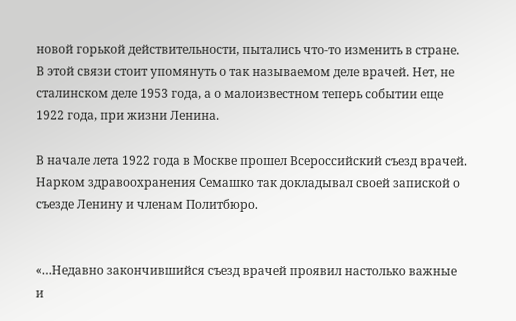новой горькой действительности, пытались что‐то изменить в стране. В этой связи стоит упомянуть о так называемом деле врачей. Нет, не сталинском деле 1953 года, а о малоизвестном теперь событии еще 1922 года, при жизни Ленина.

В начале лета 1922 года в Москве прошел Всероссийский съезд врачей. Нарком здравоохранения Семашко так докладывал своей запиской о съезде Ленину и членам Политбюро.


«…Недавно закончившийся съезд врачей проявил настолько важные и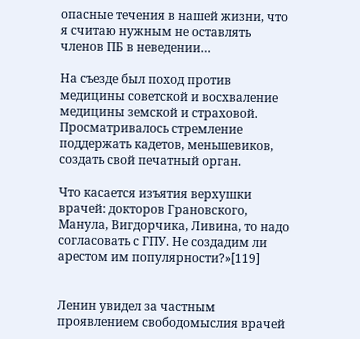опасные течения в нашей жизни, что я считаю нужным не оставлять членов ПБ в неведении…

На съезде был поход против медицины советской и восхваление медицины земской и страховой. Просматривалось стремление поддержать кадетов, меньшевиков, создать свой печатный орган.

Что касается изъятия верхушки врачей: докторов Грановского, Манула, Вигдорчика, Ливина, то надо согласовать с ГПУ. Не создадим ли арестом им популярности?»[119]


Ленин увидел за частным проявлением свободомыслия врачей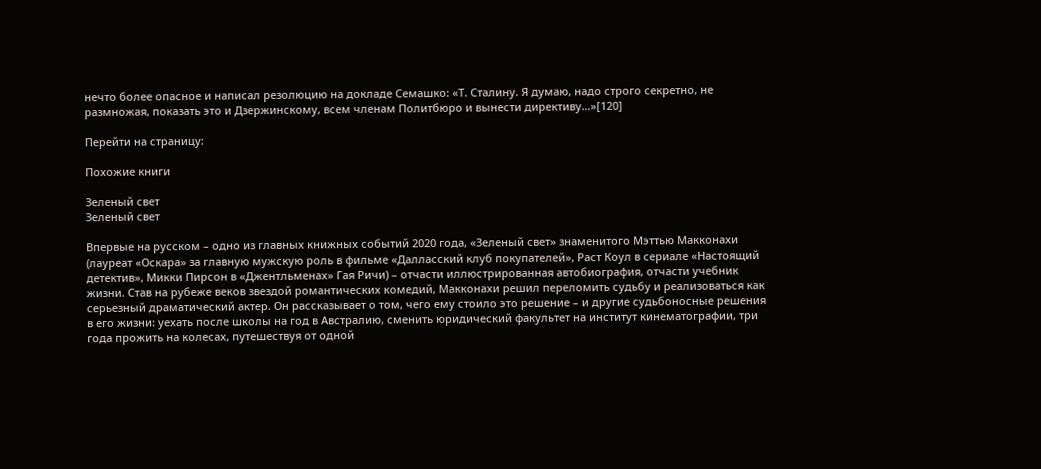нечто более опасное и написал резолюцию на докладе Семашко: «Т. Сталину. Я думаю, надо строго секретно, не размножая, показать это и Дзержинскому, всем членам Политбюро и вынести директиву…»[120]

Перейти на страницу:

Похожие книги

Зеленый свет
Зеленый свет

Впервые на русском – одно из главных книжных событий 2020 года, «Зеленый свет» знаменитого Мэттью Макконахи (лауреат «Оскара» за главную мужскую роль в фильме «Далласский клуб покупателей», Раст Коул в сериале «Настоящий детектив», Микки Пирсон в «Джентльменах» Гая Ричи) – отчасти иллюстрированная автобиография, отчасти учебник жизни. Став на рубеже веков звездой романтических комедий, Макконахи решил переломить судьбу и реализоваться как серьезный драматический актер. Он рассказывает о том, чего ему стоило это решение – и другие судьбоносные решения в его жизни: уехать после школы на год в Австралию, сменить юридический факультет на институт кинематографии, три года прожить на колесах, путешествуя от одной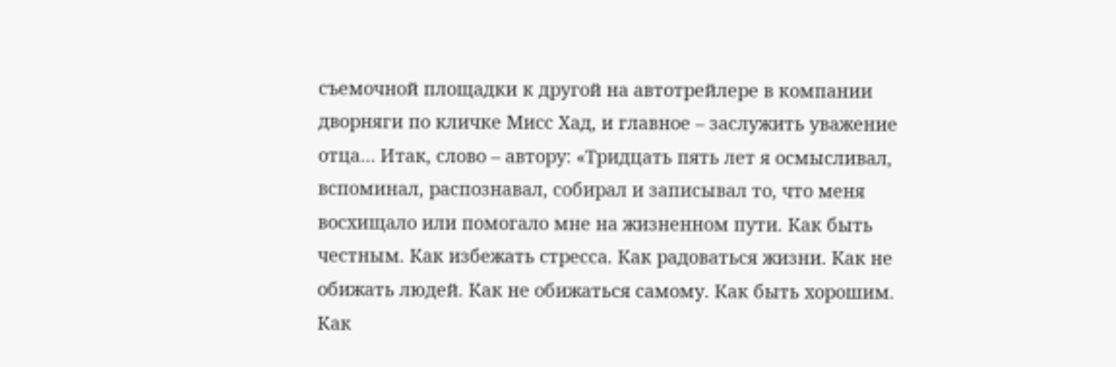съемочной площадки к другой на автотрейлере в компании дворняги по кличке Мисс Хад, и главное – заслужить уважение отца… Итак, слово – автору: «Тридцать пять лет я осмысливал, вспоминал, распознавал, собирал и записывал то, что меня восхищало или помогало мне на жизненном пути. Как быть честным. Как избежать стресса. Как радоваться жизни. Как не обижать людей. Как не обижаться самому. Как быть хорошим. Как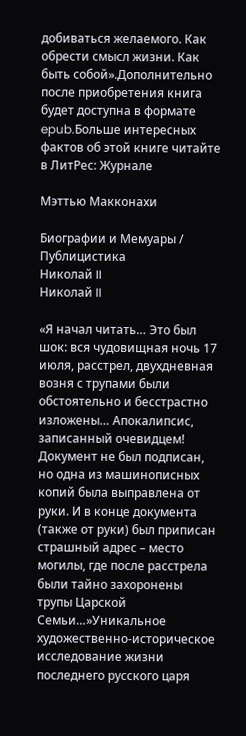добиваться желаемого. Как обрести смысл жизни. Как быть собой».Дополнительно после приобретения книга будет доступна в формате epub.Больше интересных фактов об этой книге читайте в ЛитРес: Журнале

Мэттью Макконахи

Биографии и Мемуары / Публицистика
Николай II
Николай II

«Я начал читать… Это был шок: вся чудовищная ночь 17 июля, расстрел, двухдневная возня с трупами были обстоятельно и бесстрастно изложены… Апокалипсис, записанный очевидцем! Документ не был подписан, но одна из машинописных копий была выправлена от руки. И в конце документа (также от руки) был приписан страшный адрес – место могилы, где после расстрела были тайно захоронены трупы Царской Семьи…»Уникальное художественно-историческое исследование жизни последнего русского царя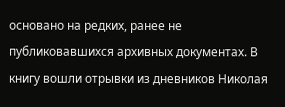основано на редких, ранее не публиковавшихся архивных документах. В книгу вошли отрывки из дневников Николая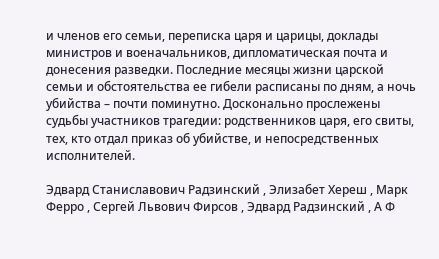и членов его семьи, переписка царя и царицы, доклады министров и военачальников, дипломатическая почта и донесения разведки. Последние месяцы жизни царской семьи и обстоятельства ее гибели расписаны по дням, а ночь убийства – почти поминутно. Досконально прослежены судьбы участников трагедии: родственников царя, его свиты, тех, кто отдал приказ об убийстве, и непосредственных исполнителей.

Эдвард Станиславович Радзинский , Элизабет Хереш , Марк Ферро , Сергей Львович Фирсов , Эдвард Радзинский , А Ф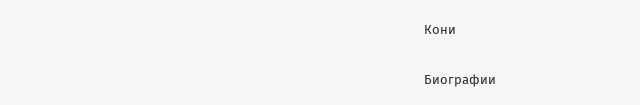Кони

Биографии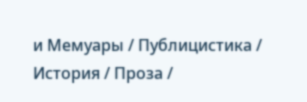и Мемуары / Публицистика / История / Проза /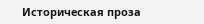Историческая проза